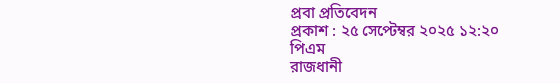প্রবা প্রতিবেদন
প্রকাশ : ২৫ সেপ্টেম্বর ২০২৫ ১২:২০ পিএম
রাজধানী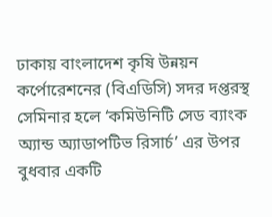ঢাকায় বাংলাদেশ কৃষি উন্নয়ন কর্পোরেশনের (বিএডিসি) সদর দপ্তরস্থ সেমিনার হলে ‘কমিউনিটি সেড ব্যাংক অ্যান্ড অ্যাডাপটিভ রিসার্চ’ এর উপর বুধবার একটি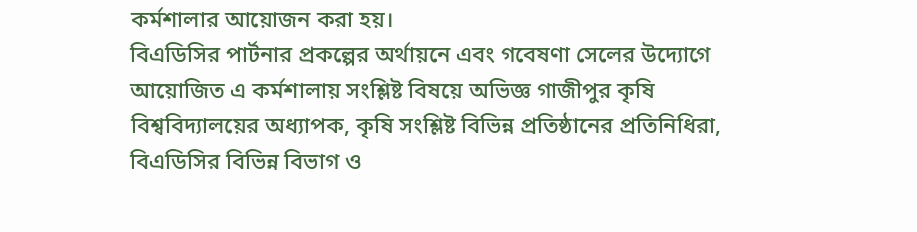কর্মশালার আয়োজন করা হয়।
বিএডিসির পার্টনার প্রকল্পের অর্থায়নে এবং গবেষণা সেলের উদ্যোগে আয়োজিত এ কর্মশালায় সংশ্লিষ্ট বিষয়ে অভিজ্ঞ গাজীপুর কৃষি বিশ্ববিদ্যালয়ের অধ্যাপক, কৃষি সংশ্লিষ্ট বিভিন্ন প্রতিষ্ঠানের প্রতিনিধিরা, বিএডিসির বিভিন্ন বিভাগ ও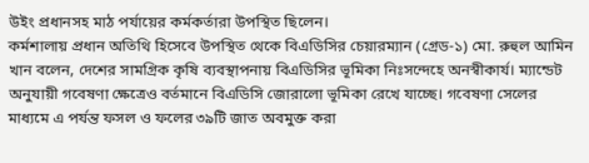উইং প্রধানসহ মাঠ পর্যায়ের কর্মকর্তারা উপস্থিত ছিলেন।
কর্মশালায় প্রধান অতিথি হিসেবে উপস্থিত থেকে বিএডিসির চেয়ারম্যান (গ্রেড-১) মো. রুহুল আমিন খান বলেন, দেশের সামগ্রিক কৃষি ব্যবস্থাপনায় বিএডিসির ভূমিকা নিঃসন্দেহে অনস্বীকার্য। ম্যান্ডেট অনুযায়ী গবেষণা ক্ষেত্রেও বর্তমানে বিএডিসি জোরালো ভূমিকা রেখে যাচ্ছে। গবেষণা সেলের মাধ্যমে এ পর্যন্ত ফসল ও ফলের ৩৯টি জাত অবমুক্ত করা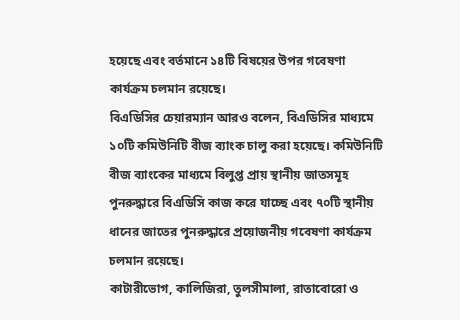হয়েছে এবং বর্তমানে ১৪টি বিষয়ের উপর গবেষণা কার্যক্রম চলমান রয়েছে।
বিএডিসির চেয়ারম্যান আরও বলেন, বিএডিসির মাধ্যমে ১০টি কমিউনিটি বীজ ব্যাংক চালু করা হয়েছে। কমিউনিটি বীজ ব্যাংকের মাধ্যমে বিলুপ্ত প্রায় স্থানীয় জাতসমূহ পুনরুদ্ধারে বিএডিসি কাজ করে যাচ্ছে এবং ৭০টি স্থানীয় ধানের জাতের পুনরুদ্ধারে প্রয়োজনীয় গবেষণা কার্যক্রম চলমান রয়েছে।
কাটারীভোগ, কালিজিরা, তুলসীমালা, রাতাবোরো ও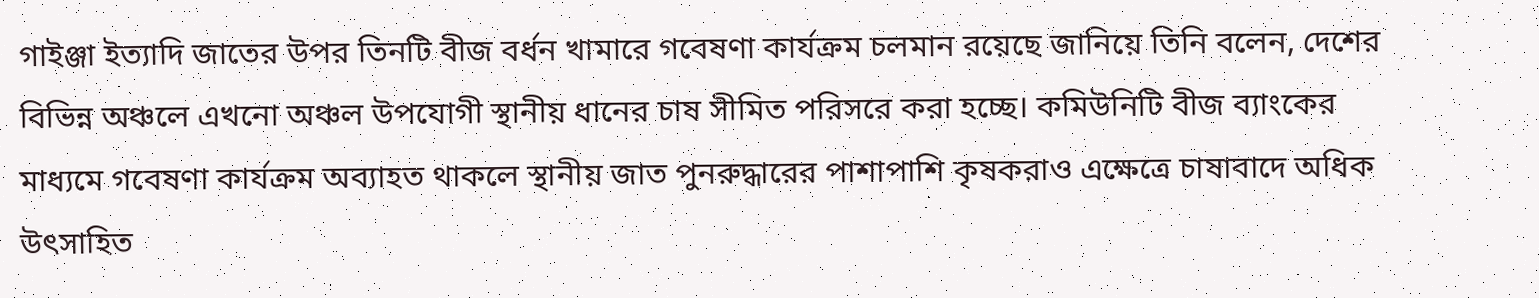গাইঞ্জা ইত্যাদি জাতের উপর তিনটি বীজ বর্ধন খামারে গবেষণা কার্যক্রম চলমান রয়েছে জানিয়ে তিনি বলেন, দেশের বিভিন্ন অঞ্চলে এখনো অঞ্চল উপযোগী স্থানীয় ধানের চাষ সীমিত পরিসরে করা হচ্ছে। কমিউনিটি বীজ ব্যাংকের মাধ্যমে গবেষণা কার্যক্রম অব্যাহত থাকলে স্থানীয় জাত পুনরুদ্ধারের পাশাপাশি কৃষকরাও এক্ষেত্রে চাষাবাদে অধিক উৎসাহিত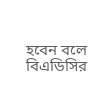হবেন বলে বিএডিসির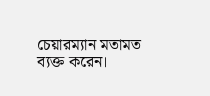চেয়ারম্যান মতামত ব্যক্ত করেন।